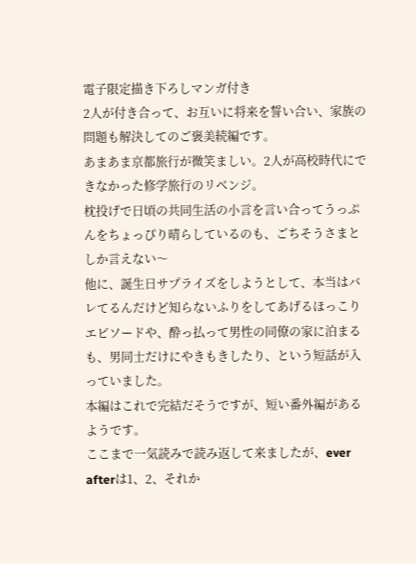電子限定描き下ろしマンガ付き
2人が付き合って、お互いに将来を誓い合い、家族の問題も解決してのご褒美続編です。
あまあま京都旅行が微笑ましい。2人が高校時代にできなかった修学旅行のリベンジ。
枕投げで日頃の共同生活の小言を言い合ってうっぷんをちょっぴり晴らしているのも、ごちそうさまとしか言えない〜
他に、誕生日サプライズをしようとして、本当はバレてるんだけど知らないふりをしてあげるほっこりエピソードや、酔っ払って男性の同僚の家に泊まるも、男同士だけにやきもきしたり、という短話が入っていました。
本編はこれで完結だそうですが、短い番外編があるようです。
ここまで一気読みで読み返して来ましたが、ever afterは1、2、それか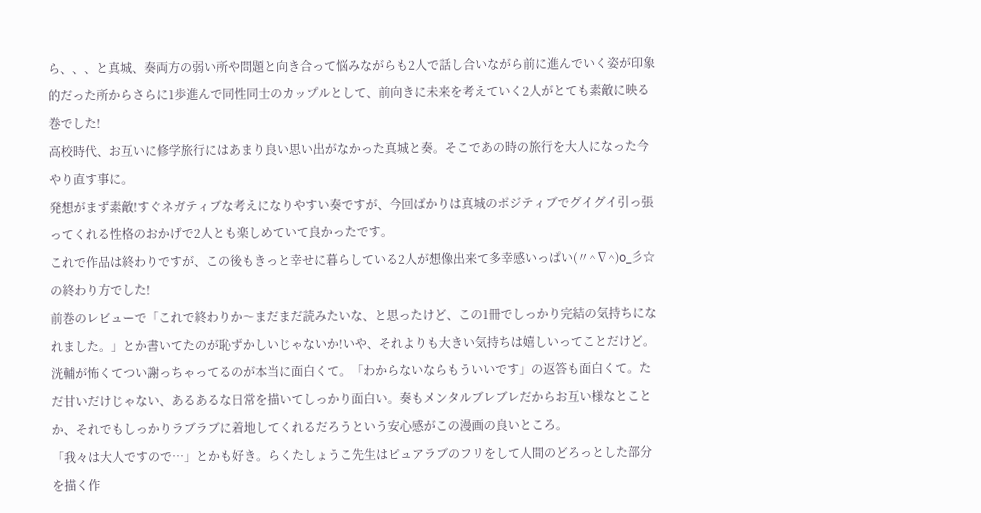ら、、、と真城、奏両方の弱い所や問題と向き合って悩みながらも2人で話し合いながら前に進んでいく姿が印象的だった所からさらに1歩進んで同性同士のカップルとして、前向きに未来を考えていく2人がとても素敵に映る巻でした!
高校時代、お互いに修学旅行にはあまり良い思い出がなかった真城と奏。そこであの時の旅行を大人になった今やり直す事に。
発想がまず素敵!すぐネガティブな考えになりやすい奏ですが、今回ばかりは真城のポジティブでグイグイ引っ張ってくれる性格のおかげで2人とも楽しめていて良かったです。
これで作品は終わりですが、この後もきっと幸せに暮らしている2人が想像出来て多幸感いっぱい(〃^∇^)o_彡☆の終わり方でした!
前巻のレビューで「これで終わりか〜まだまだ読みたいな、と思ったけど、この1冊でしっかり完結の気持ちになれました。」とか書いてたのが恥ずかしいじゃないか!いや、それよりも大きい気持ちは嬉しいってことだけど。
洸輔が怖くてつい謝っちゃってるのが本当に面白くて。「わからないならもういいです」の返答も面白くて。ただ甘いだけじゃない、あるあるな日常を描いてしっかり面白い。奏もメンタルブレブレだからお互い様なとことか、それでもしっかりラブラブに着地してくれるだろうという安心感がこの漫画の良いところ。
「我々は大人ですので…」とかも好き。らくたしょうこ先生はピュアラブのフリをして人間のどろっとした部分を描く作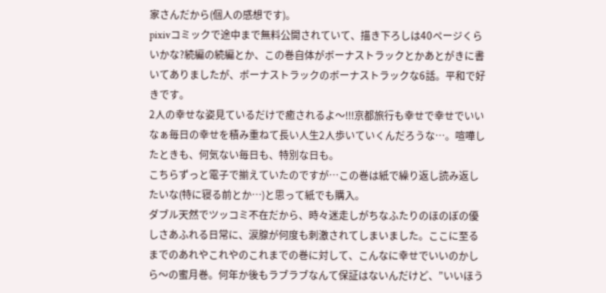家さんだから(個人の感想です)。
pixivコミックで途中まで無料公開されていて、描き下ろしは40ページくらいかな?続編の続編とか、この巻自体がボーナストラックとかあとがきに書いてありましたが、ボーナストラックのボーナストラックな6話。平和で好きです。
2人の幸せな姿見ているだけで癒されるよ〜!!!京都旅行も幸せで幸せでいいなぁ毎日の幸せを積み重ねて長い人生2人歩いていくんだろうな…。喧嘩したときも、何気ない毎日も、特別な日も。
こちらずっと電子で揃えていたのですが…この巻は紙で繰り返し読み返したいな(特に寝る前とか…)と思って紙でも購入。
ダブル天然でツッコミ不在だから、時々迷走しがちなふたりのほのぼの優しさあふれる日常に、涙腺が何度も刺激されてしまいました。ここに至るまでのあれやこれやのこれまでの巻に対して、こんなに幸せでいいのかしら〜の蜜月巻。何年か後もラブラブなんて保証はないんだけど、”いいほう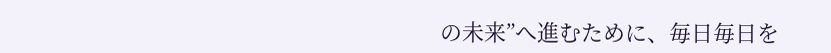の未来”へ進むために、毎日毎日を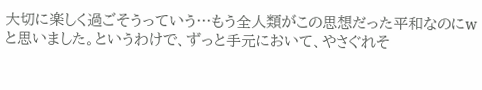大切に楽しく過ごそうっていう…もう全人類がこの思想だった平和なのにwと思いました。というわけで、ずっと手元において、やさぐれそ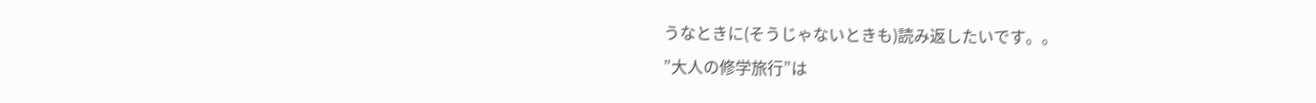うなときに(そうじゃないときも)読み返したいです。。
”大人の修学旅行”は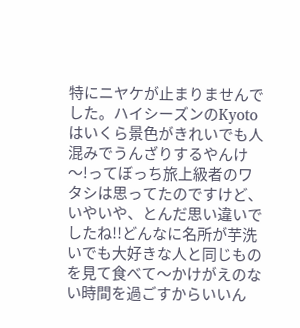特にニヤケが止まりませんでした。ハイシーズンのKyotoはいくら景色がきれいでも人混みでうんざりするやんけ〜!ってぼっち旅上級者のワタシは思ってたのですけど、いやいや、とんだ思い違いでしたね!!どんなに名所が芋洗いでも大好きな人と同じものを見て食べて〜かけがえのない時間を過ごすからいいん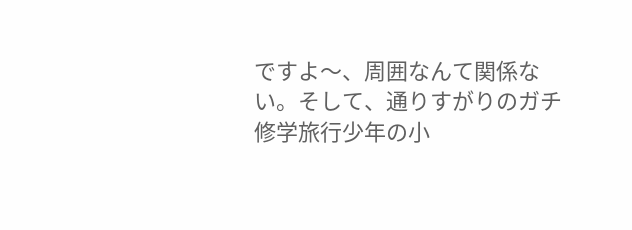ですよ〜、周囲なんて関係ない。そして、通りすがりのガチ修学旅行少年の小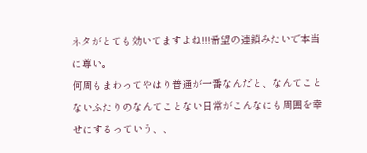ネタがとても効いてますよね!!!希望の連鎖みたいで本当に尊い。
何周もまわってやはり普通が一番なんだと、なんてことないふたりのなんてことない日常がこんなにも周囲を幸せにするっていう、、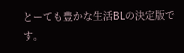とーても豊かな生活BLの決定版です。